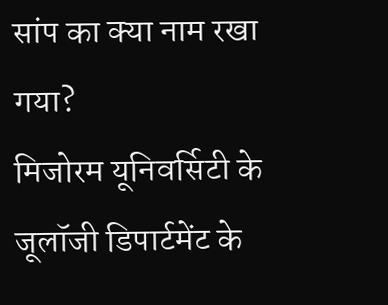सांप का क्या नाम रखा गया?
मिजोरम यूनिवर्सिटी के जूलॉजी डिपार्टमेंट के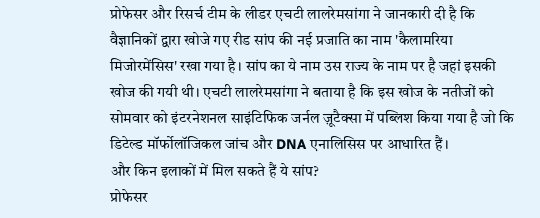प्रोफेसर और रिसर्च टीम के लीडर एचटी लालरेमसांगा ने जानकारी दी है कि वैज्ञानिकों द्वारा खोजे गए रीड सांप की नई प्रजाति का नाम 'कैलामरिया मिजोरमेंसिस' रखा गया है। सांप का ये नाम उस राज्य के नाम पर है जहां इसकी खोज की गयी थी। एचटी लालरेमसांगा ने बताया है कि इस खोज के नतीजों को सोमवार को इंटरनेशनल साइंटिफिक जर्नल ज़ूटैक्सा में पब्लिश किया गया है जो कि डिटेल्ड मॉर्फोलॉजिकल जांच और DNA एनालिसिस पर आधारित हैं।
और किन इलाकों में मिल सकते हैं ये सांप?
प्रोफेसर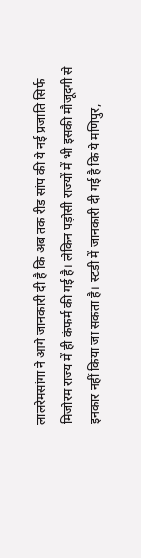लालरेमसांगा ने आगे जानकारी दी है कि अब तक रीड सांप की ये नई प्रजाति सिर्फ मिजोरम राज्य में ही कंफर्म की गई है। लेकिन पड़ोसी राज्यों में भी इसकी मौजूदगी से इनकार नहीं किया जा सकता है। स्टडी में जानकारी दी गई है कि ये मणिपुर,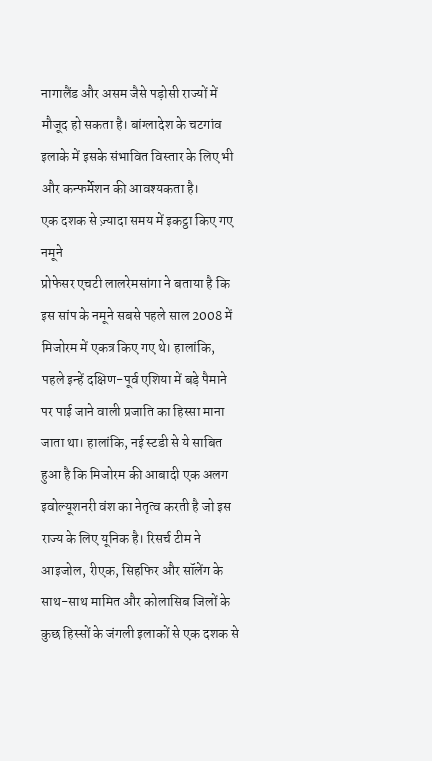नागालैंड और असम जैसे पड़ोसी राज्यों में मौजूद हो सकता है। बांग्लादेश के चटगांव इलाके में इसके संभावित विस्तार के लिए भी और कन्फर्मेशन की आवश्यकता है।
एक दशक से ज़्यादा समय में इकट्ठा किए गए नमूने
प्रोफेसर एचटी लालरेमसांगा ने बताया है कि इस सांप के नमूने सबसे पहले साल 2008 में मिजोरम में एकत्र किए गए थे। हालांकि, पहले इन्हें दक्षिण-पूर्व एशिया में बड़े पैमाने पर पाई जाने वाली प्रजाति का हिस्सा माना जाता था। हालांकि, नई स्टडी से ये साबित हुआ है कि मिजोरम की आबादी एक अलग इवोल्यूशनरी वंश का नेतृत्व करती है जो इस राज्य के लिए यूनिक है। रिसर्च टीम ने आइजोल, रीएक, सिहफिर और सॉलेंग के साथ-साथ मामित और कोलासिब जिलों के कुछ हिस्सों के जंगली इलाकों से एक दशक से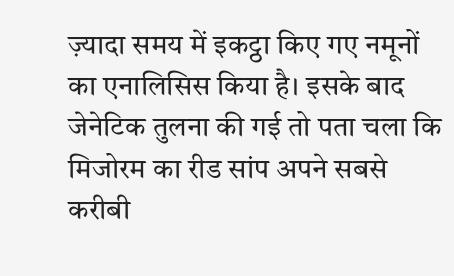ज़्यादा समय में इकट्ठा किए गए नमूनों का एनालिसिस किया है। इसके बाद जेनेटिक तुलना की गई तो पता चला कि मिजोरम का रीड सांप अपने सबसे करीबी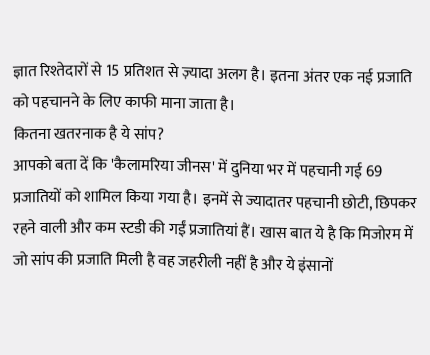ज्ञात रिश्तेदारों से 15 प्रतिशत से ज़्यादा अलग है। इतना अंतर एक नई प्रजाति को पहचानने के लिए काफी माना जाता है।
कितना खतरनाक है ये सांप?
आपको बता दें कि 'कैलामरिया जीनस' में दुनिया भर में पहचानी गई 69 प्रजातियों को शामिल किया गया है। इनमें से ज्यादातर पहचानी छोटी, छिपकर रहने वाली और कम स्टडी की गईं प्रजातियां हैं। खास बात ये है कि मिजोरम में जो सांप की प्रजाति मिली है वह जहरीली नहीं है और ये इंसानों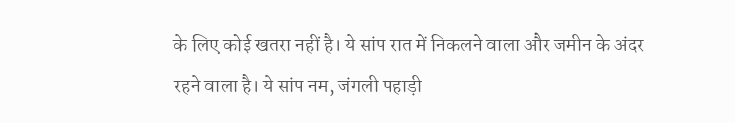के लिए कोई खतरा नहीं है। ये सांप रात में निकलने वाला और जमीन के अंदर रहने वाला है। ये सांप नम, जंगली पहाड़ी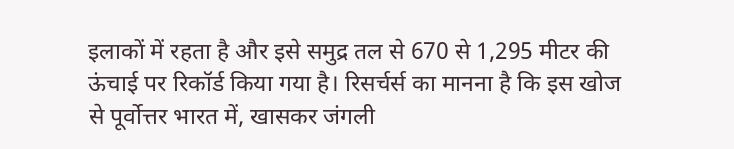इलाकों में रहता है और इसे समुद्र तल से 670 से 1,295 मीटर की ऊंचाई पर रिकॉर्ड किया गया है। रिसर्चर्स का मानना है कि इस खोज से पूर्वोत्तर भारत में, खासकर जंगली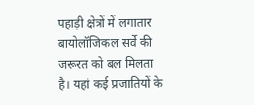पहाड़ी क्षेत्रों में लगातार बायोलॉजिकल सर्वे की जरूरत को बल मिलता है। यहां कई प्रजातियों के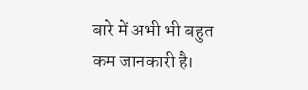बारे में अभी भी बहुत कम जानकारी है।